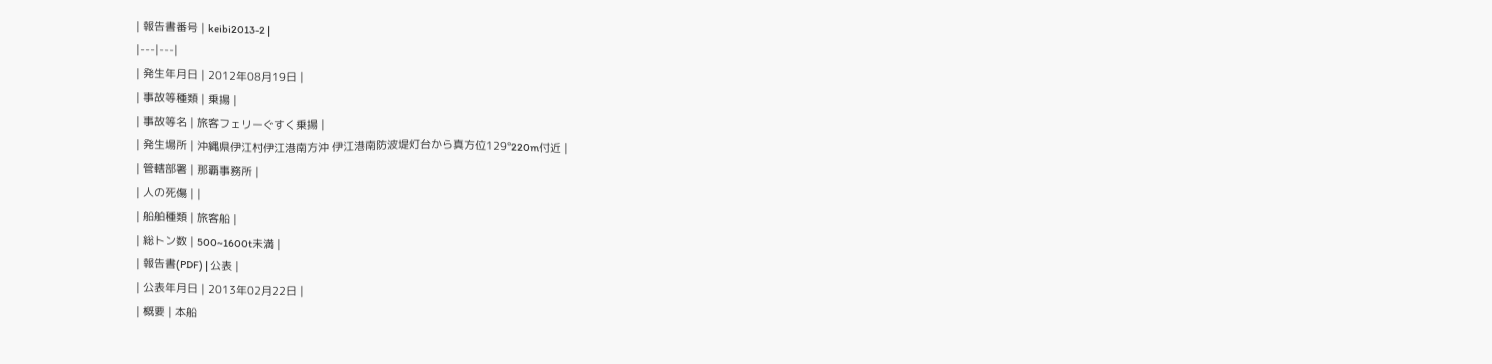| 報告書番号 | keibi2013-2 |
|---|---|
| 発生年月日 | 2012年08月19日 |
| 事故等種類 | 乗揚 |
| 事故等名 | 旅客フェリーぐすく乗揚 |
| 発生場所 | 沖縄県伊江村伊江港南方沖 伊江港南防波堤灯台から真方位129°220m付近 |
| 管轄部署 | 那覇事務所 |
| 人の死傷 | |
| 船舶種類 | 旅客船 |
| 総トン数 | 500~1600t未満 |
| 報告書(PDF) | 公表 |
| 公表年月日 | 2013年02月22日 |
| 概要 | 本船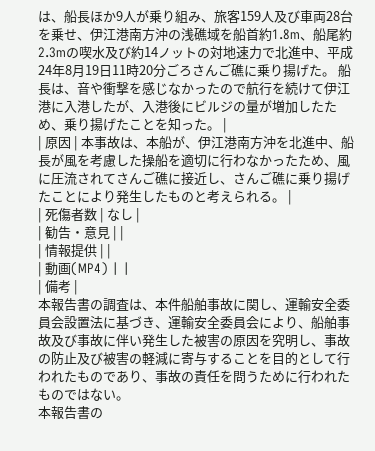は、船長ほか9人が乗り組み、旅客159人及び車両28台を乗せ、伊江港南方沖の浅礁域を船首約1.8m、船尾約2.3mの喫水及び約14ノットの対地速力で北進中、平成24年8月19日11時20分ごろさんご礁に乗り揚げた。 船長は、音や衝撃を感じなかったので航行を続けて伊江港に入港したが、入港後にビルジの量が増加したため、乗り揚げたことを知った。 |
| 原因 | 本事故は、本船が、伊江港南方沖を北進中、船長が風を考慮した操船を適切に行わなかったため、風に圧流されてさんご礁に接近し、さんご礁に乗り揚げたことにより発生したものと考えられる。 |
| 死傷者数 | なし |
| 勧告・意見 | |
| 情報提供 | |
| 動画(MP4) | |
| 備考 |
本報告書の調査は、本件船舶事故に関し、運輸安全委員会設置法に基づき、運輸安全委員会により、船舶事故及び事故に伴い発生した被害の原因を究明し、事故の防止及び被害の軽減に寄与することを目的として行われたものであり、事故の責任を問うために行われたものではない。
本報告書の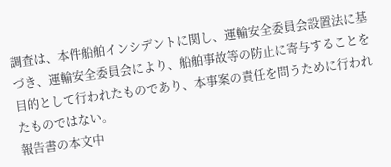調査は、本件船舶インシデントに関し、運輸安全委員会設置法に基づき、運輸安全委員会により、船舶事故等の防止に寄与することを目的として行われたものであり、本事案の責任を問うために行われたものではない。
報告書の本文中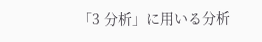「3 分析」に用いる分析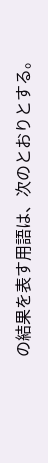の結果を表す用語は、次のとおりとする。